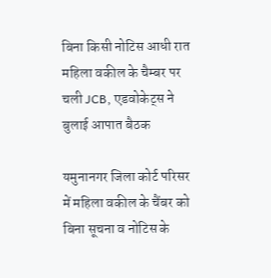बिना किसी नोटिस आधी रात महिला वकील के चैम्बर पर चली JCB, एडवोकेट्स ने बुलाई आपात बैठक

यमुनानगर जिला कोर्ट परिसर में महिला वकील के चैंबर को बिना सूचना व नोटिस के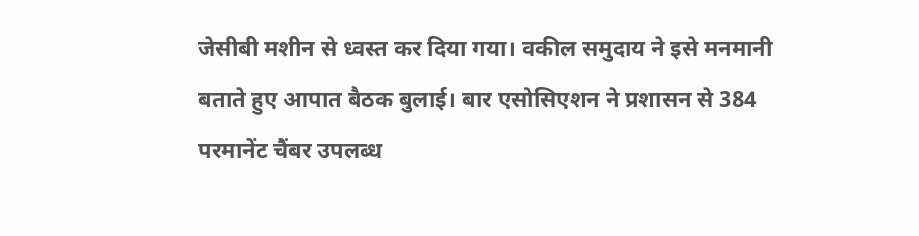जेसीबी मशीन से ध्वस्त कर दिया गया। वकील समुदाय ने इसे मनमानी बताते हुए आपात बैठक बुलाई। बार एसोसिएशन ने प्रशासन से 384 परमानेंट चैंबर उपलब्ध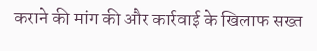कराने की मांग की और कार्रवाई के खिलाफ सख्त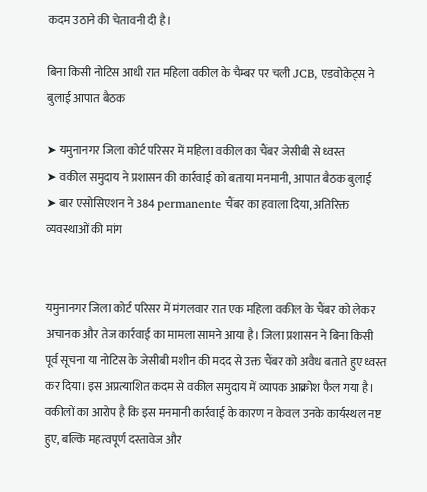कदम उठाने की चेतावनी दी है।

बिना किसी नोटिस आधी रात महिला वकील के चैम्बर पर चली JCB, एडवोकेट्स ने बुलाई आपात बैठक

➤ यमुनानगर जिला कोर्ट परिसर में महिला वकील का चैंबर जेसीबी से ध्वस्त
➤ वकील समुदाय ने प्रशासन की कार्रवाई को बताया मनमानी, आपात बैठक बुलाई
➤ बार एसोसिएशन ने 384 permanente चैंबर का हवाला दिया, अतिरिक्त व्यवस्थाओं की मांग


यमुनानगर जिला कोर्ट परिसर में मंगलवार रात एक महिला वकील के चैंबर को लेकर अचानक और तेज कार्रवाई का मामला सामने आया है। जिला प्रशासन ने बिना किसी पूर्व सूचना या नोटिस के जेसीबी मशीन की मदद से उक्त चैंबर को अवैध बताते हुए ध्वस्त कर दिया। इस अप्रत्याशित कदम से वकील समुदाय में व्यापक आक्रोश फैल गया है। वकीलों का आरोप है कि इस मनमानी कार्रवाई के कारण न केवल उनके कार्यस्थल नष्ट हुए, बल्कि महत्वपूर्ण दस्तावेज और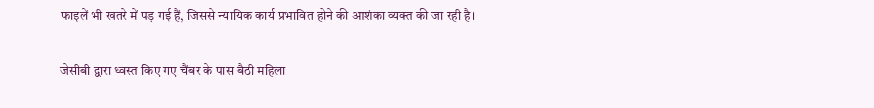फाइलें भी खतरे में पड़ गई हैं, जिससे न्यायिक कार्य प्रभावित होने की आशंका व्यक्त की जा रही है।

जेसीबी द्वारा ध्वस्त किए गए चैंबर के पास बैठी महिला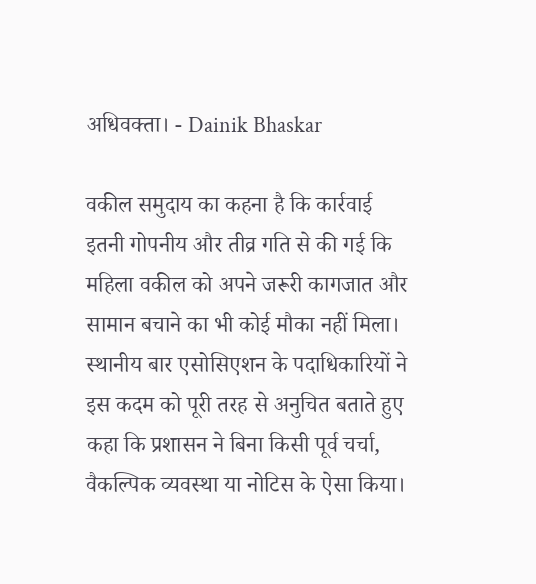अधिवक्ता। - Dainik Bhaskar

वकील समुदाय का कहना है कि कार्रवाई इतनी गोपनीय और तीव्र गति से की गई कि महिला वकील को अपने जरूरी कागजात और सामान बचाने का भी कोई मौका नहीं मिला। स्थानीय बार एसोसिएशन के पदाधिकारियों ने इस कदम को पूरी तरह से अनुचित बताते हुए कहा कि प्रशासन ने बिना किसी पूर्व चर्चा, वैकल्पिक व्यवस्था या नोटिस के ऐसा किया।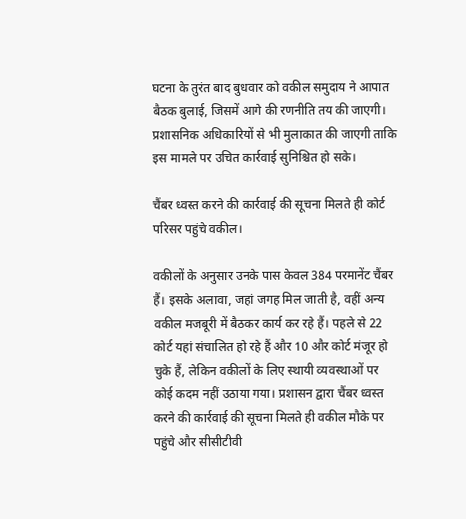घटना के तुरंत बाद बुधवार को वकील समुदाय ने आपात बैठक बुलाई, जिसमें आगे की रणनीति तय की जाएगी। प्रशासनिक अधिकारियों से भी मुलाकात की जाएगी ताकि इस मामले पर उचित कार्रवाई सुनिश्चित हो सके।

चैंबर ध्वस्त करने की कार्रवाई की सूचना मिलते ही कोर्ट परिसर पहुंचे वकील।

वकीलों के अनुसार उनके पास केवल 384 परमानेंट चैंबर हैं। इसके अलावा, जहां जगह मिल जाती है, वहीं अन्य वकील मजबूरी में बैठकर कार्य कर रहे हैं। पहले से 22 कोर्ट यहां संचालित हो रहे हैं और 10 और कोर्ट मंजूर हो चुके हैं, लेकिन वकीलों के लिए स्थायी व्यवस्थाओं पर कोई कदम नहीं उठाया गया। प्रशासन द्वारा चैंबर ध्वस्त करने की कार्रवाई की सूचना मिलते ही वकील मौके पर पहुंचे और सीसीटीवी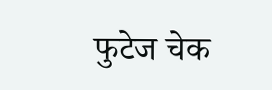फुटेज चेक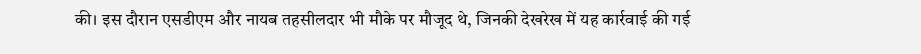की। इस दौरान एसडीएम और नायब तहसीलदार भी मौके पर मौजूद थे, जिनकी देखरेख में यह कार्रवाई की गई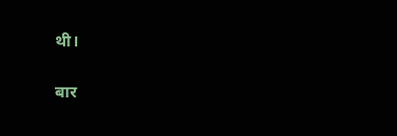थी।

बार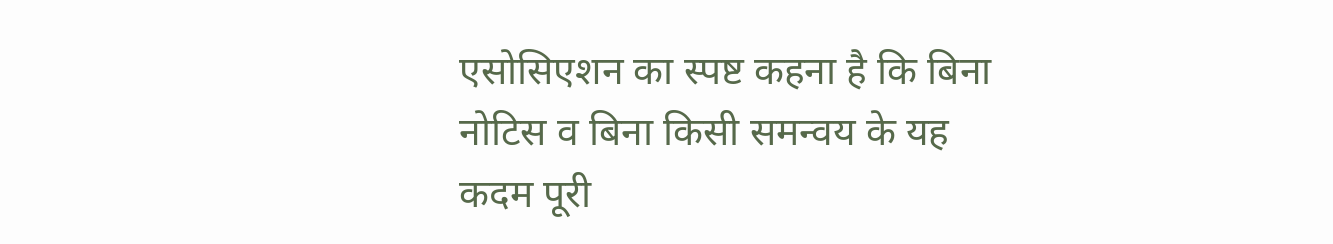एसोसिएशन का स्पष्ट कहना है कि बिना नोटिस व बिना किसी समन्वय के यह कदम पूरी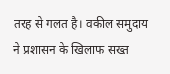तरह से गलत है। वकील समुदाय ने प्रशासन के खिलाफ सख्त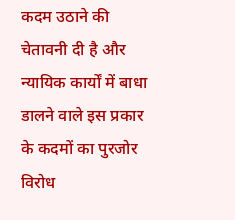कदम उठाने की चेतावनी दी है और न्यायिक कार्यों में बाधा डालने वाले इस प्रकार के कदमों का पुरजोर विरोध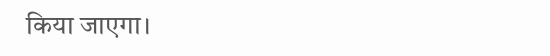किया जाएगा।